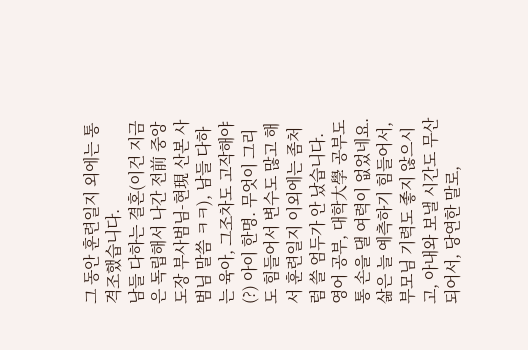그 동안 훈련일지 외에는 통 격조했습니다.
남들 다하는 결혼(이건 지금은 독립해서 나간 전前 중앙도장 부사범님-현現 산본 사범님 말씀 ㅋㅋ), 남들 다하는 육아, 그조차도 고작해야(?) 아이 한명. 무엇이 그리도 힘들어서 변수도 많고 해서 훈련일지 이외에는 좀처럼 쓸 엄두가 안 났습니다. 영어 공부, 대학大學 공부도 통 손을 댈 여력이 없었네요. 삶은 늘 예측하기 힘들어서, 부모님 기력도 좋지 않으시고, 아내와 보낼 시간도 무산되어서, 당연한 말로,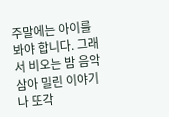주말에는 아이를 봐야 합니다. 그래서 비오는 밤 음악 삼아 밀린 이야기나 또각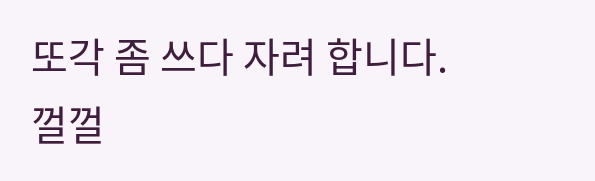또각 좀 쓰다 자려 합니다. 껄껄